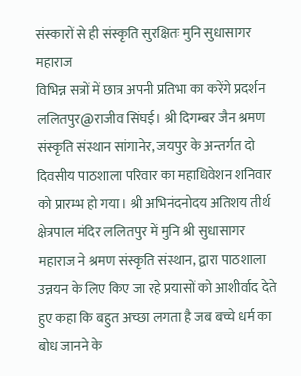संस्कारों से ही संस्कृति सुरक्षितः मुनि सुधासागर महाराज
विभिन्न सत्रों में छात्र अपनी प्रतिभा का करेंगे प्रदर्शन
ललितपुर@राजीव सिंघई। श्री दिगम्बर जैन श्रमण संस्कृति संस्थान सांगानेर, जयपुर के अन्तर्गत दो दिवसीय पाठशाला परिवार का महाधिवेशन शनिवार को प्रारम्भ हो गया। श्री अभिनंदनोदय अतिशय तीर्थ क्षेत्रपाल मंदिर ललितपुर में मुनि श्री सुधासागर महाराज ने श्रमण संस्कृति संस्थान, द्वारा पाठशाला उन्नयन के लिए किए जा रहे प्रयासों को आशीर्वाद देते हुए कहा कि बहुत अच्छा लगता है जब बच्चे धर्म का बोध जानने के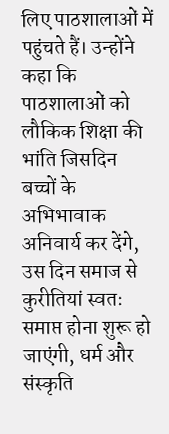लिए पाठशालाओं में पहुंचते हैं। उन्होंने कहा कि पाठशालाओं को लौकिक शिक्षा की भांति जिसदिन बच्चों के अभिभावाक अनिवार्य कर देंगे, उस दिन समाज से कुरीतियां स्वतः समाप्त होना शुरू हो जाएंगी, धर्म और संस्कृति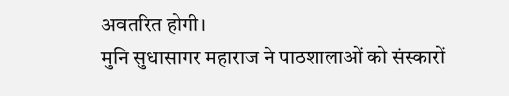अवतरित होगी।
मुनि सुधासागर महाराज ने पाठशालाओं को संस्कारों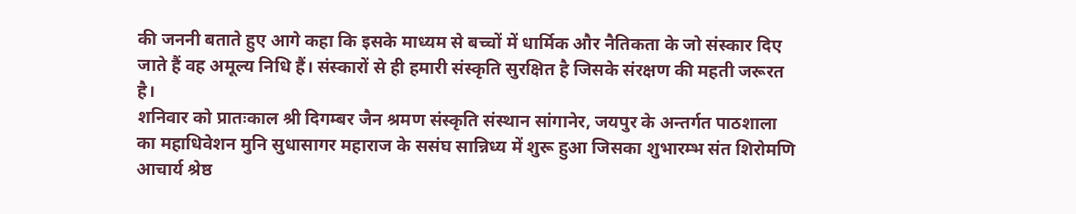की जननी बताते हुए आगे कहा कि इसके माध्यम से बच्चों में धार्मिक और नैतिकता के जो संस्कार दिए जाते हैं वह अमूल्य निधि हैं। संस्कारों से ही हमारी संस्कृति सुरक्षित है जिसके संरक्षण की महती जरूरत है।
शनिवार को प्रातःकाल श्री दिगम्बर जैन श्रमण संस्कृति संस्थान सांगानेर, जयपुर के अन्तर्गत पाठशाला का महाधिवेशन मुनि सुधासागर महाराज के ससंघ सान्निध्य में शुरू हुआ जिसका शुभारम्भ संत शिरोमणि आचार्य श्रेष्ठ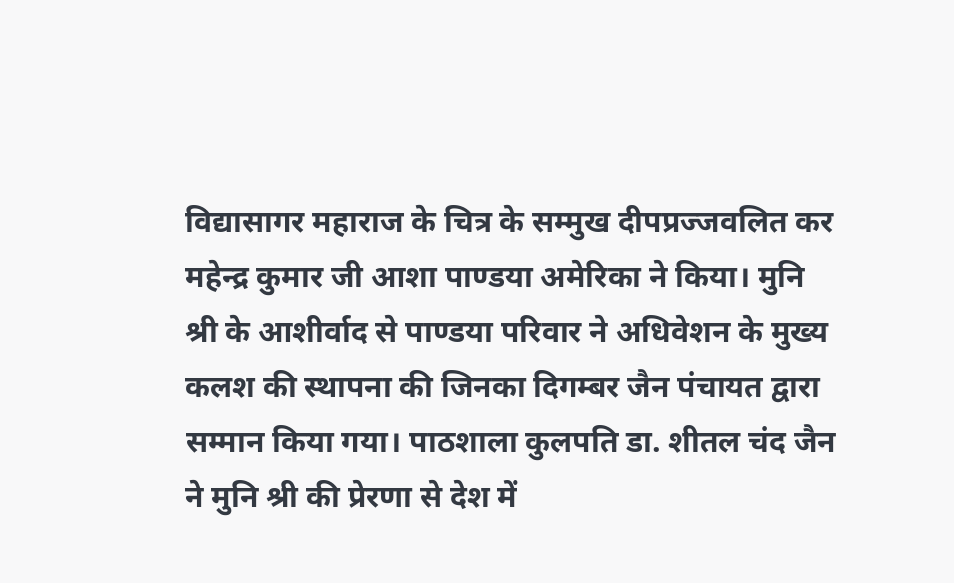विद्यासागर महाराज के चित्र के सम्मुख दीपप्रज्जवलित कर महेन्द्र कुमार जी आशा पाण्डया अमेरिका ने किया। मुनि श्री के आशीर्वाद से पाण्डया परिवार ने अधिवेशन के मुख्य कलश की स्थापना की जिनका दिगम्बर जैन पंचायत द्वारा सम्मान किया गया। पाठशाला कुलपति डा. शीतल चंद जैन ने मुनि श्री की प्रेरणा से देश में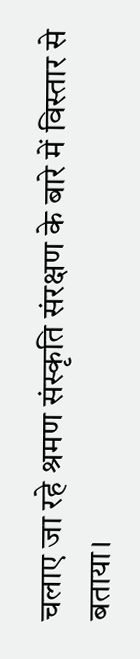चलाए जा रहे श्रमण संस्कृति संरक्षण के बारे में विस्तार से बताया।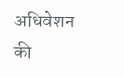अधिवेशन की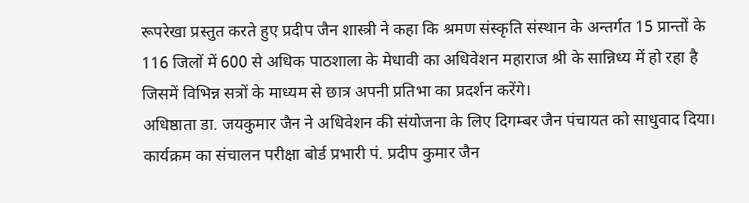रूपरेखा प्रस्तुत करते हुए प्रदीप जैन शास्त्री ने कहा कि श्रमण संस्कृति संस्थान के अन्तर्गत 15 प्रान्तों के 116 जिलों में 600 से अधिक पाठशाला के मेधावी का अधिवेशन महाराज श्री के सान्निध्य में हो रहा है जिसमें विभिन्न सत्रों के माध्यम से छात्र अपनी प्रतिभा का प्रदर्शन करेंगे।
अधिष्ठाता डा. जयकुमार जैन ने अधिवेशन की संयोजना के लिए दिगम्बर जैन पंचायत को साधुवाद दिया। कार्यक्रम का संचालन परीक्षा बोर्ड प्रभारी पं. प्रदीप कुमार जैन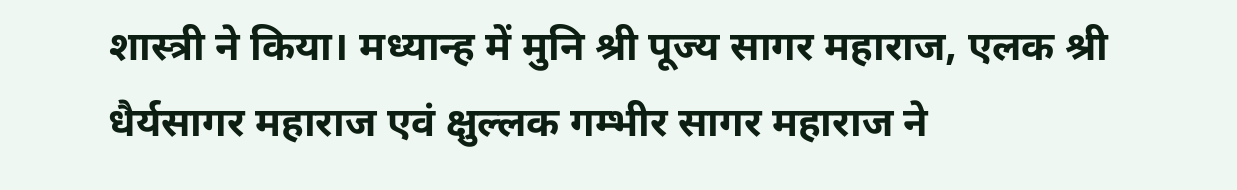शास्त्री ने किया। मध्यान्ह में मुनि श्री पूज्य सागर महाराज, एलक श्री धैर्यसागर महाराज एवं क्षुल्लक गम्भीर सागर महाराज ने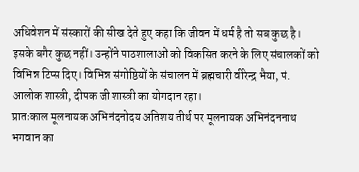अधिवेशन में संस्कारों की सीख देते हुए कहा कि जीवन में धर्म है तो सब कुछ है। इसके बगैर कुछ नहीं। उन्होंने पाठशालाओं को विकसित करने के लिए संचालकों को विभिन्न टिप्स दिए। विभिन्न संगोष्ठियों के संचालन में ब्रह्मचारी वीरेन्द्र भैया, पं. आलोक शास्त्री, दीपक जी शास्त्री का योगदान रहा।
प्रातःकाल मूलनायक अभिनंदनोदय अतिशय तीर्थ पर मूलनायक अभिनंदननाथ भगवान का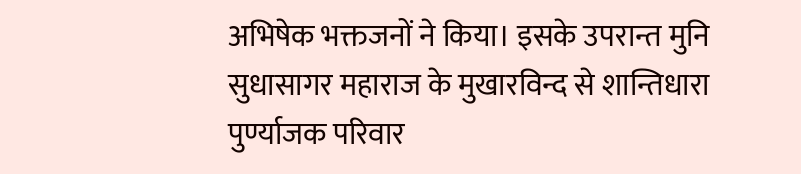अभिषेक भक्तजनों ने किया। इसके उपरान्त मुनि सुधासागर महाराज के मुखारविन्द से शान्तिधारा पुर्ण्याजक परिवार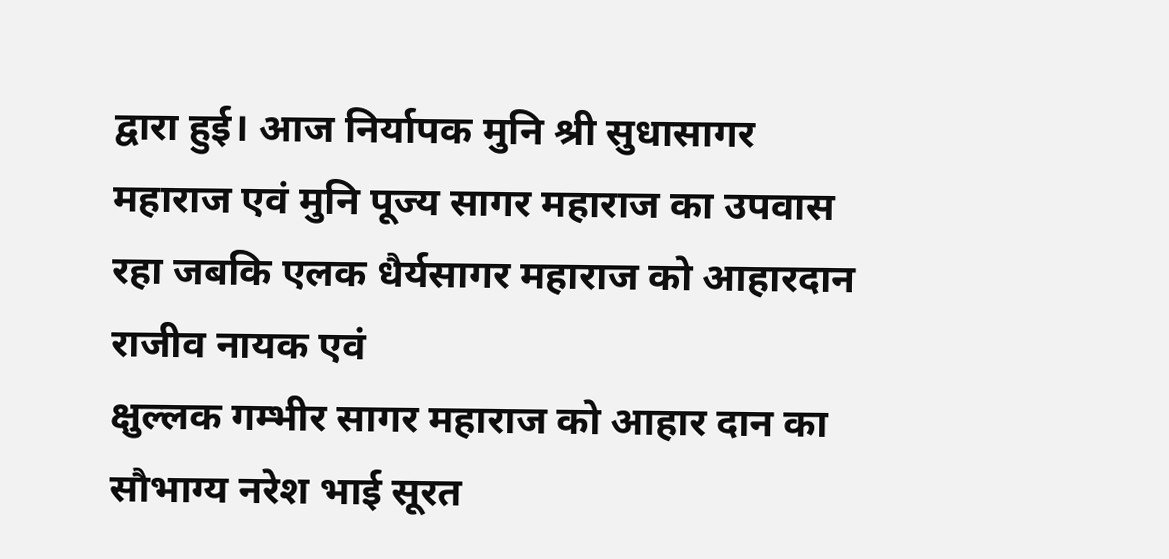द्वारा हुई। आज निर्यापक मुनि श्री सुधासागर महाराज एवं मुनि पूज्य सागर महाराज का उपवास रहा जबकि एलक धैर्यसागर महाराज को आहारदान राजीव नायक एवं
क्षुल्लक गम्भीर सागर महाराज को आहार दान का सौभाग्य नरेश भाई सूरत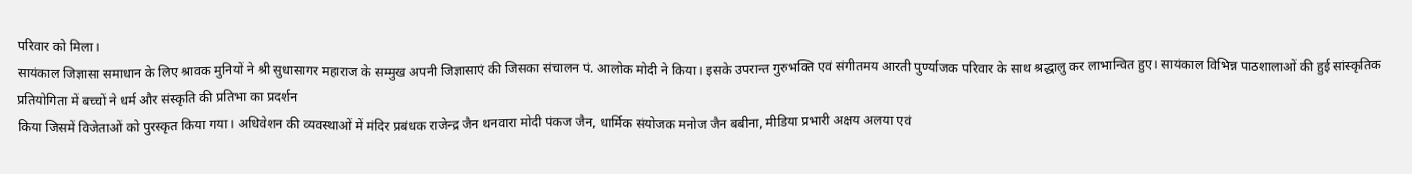परिवार को मिला।
सायंकाल जिज्ञासा समाधान के लिए श्रावक मुनियों ने श्री सुधासागर महाराज के सम्मुख अपनी जिज्ञासाएं की जिसका संचालन पं. आलोक मोदी ने किया। इसके उपरान्त गुरुभक्ति एवं संगीतमय आरती पुर्ण्याजक परिवार के साथ श्रद्धालु कर लाभान्वित हुए। सायंकाल विभिन्न पाठशालाओं की हुई सांस्कृतिक प्रतियोगिता में बच्चों ने धर्म और संस्कृति की प्रतिभा का प्रदर्शन
किया जिसमें विजेताओं को पुरस्कृत किया गया। अधिवेशन की व्यवस्थाओं में मंदिर प्रबंधक राजेन्द्र जैन थनवारा मोदी पंकज जैन, धार्मिक संयोजक मनोज जैन बबीना, मीडिया प्रभारी अक्षय अलया एवं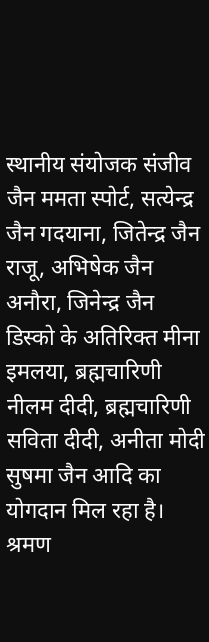स्थानीय संयोजक संजीव जैन ममता स्पोर्ट, सत्येन्द्र जैन गदयाना, जितेन्द्र जैन राजू, अभिषेक जैन अनौरा, जिनेन्द्र जैन डिस्को के अतिरिक्त मीना इमलया, ब्रह्मचारिणी नीलम दीदी, ब्रह्मचारिणी सविता दीदी, अनीता मोदी सुषमा जैन आदि का योगदान मिल रहा है।
श्रमण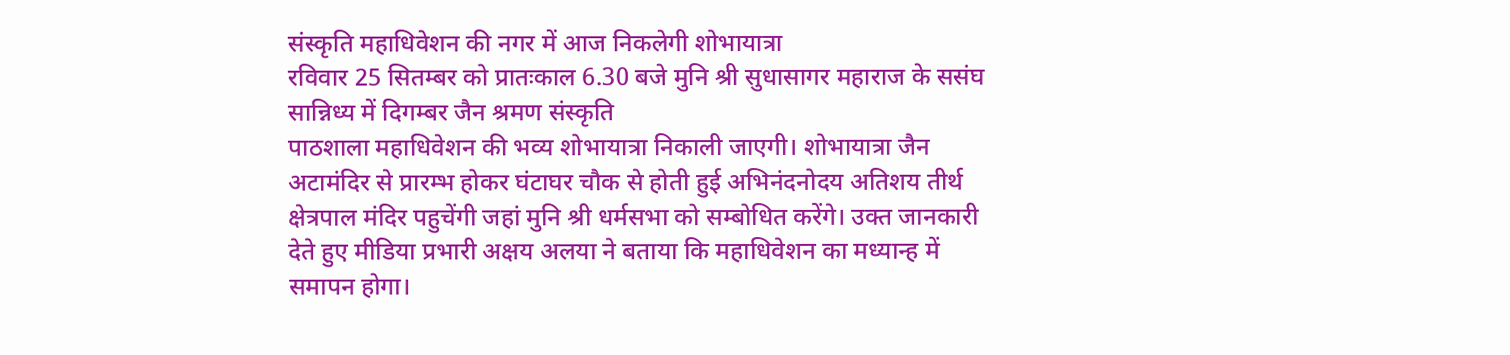संस्कृति महाधिवेशन की नगर में आज निकलेगी शोभायात्रा
रविवार 25 सितम्बर को प्रातःकाल 6.30 बजे मुनि श्री सुधासागर महाराज के ससंघ सान्निध्य में दिगम्बर जैन श्रमण संस्कृति
पाठशाला महाधिवेशन की भव्य शोभायात्रा निकाली जाएगी। शोभायात्रा जैन अटामंदिर से प्रारम्भ होकर घंटाघर चौक से होती हुई अभिनंदनोदय अतिशय तीर्थ क्षेत्रपाल मंदिर पहुचेंगी जहां मुनि श्री धर्मसभा को सम्बोधित करेंगे। उक्त जानकारी देते हुए मीडिया प्रभारी अक्षय अलया ने बताया कि महाधिवेशन का मध्यान्ह में समापन होगा।